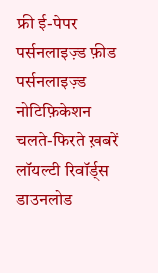फ्री ई-पेपर
पर्सनलाइज़्ड फ़ीड
पर्सनलाइज़्ड नोटिफ़िकेशन
चलते-फिरते ख़बरें
लॉयल्टी रिवॉर्ड्स
डाउनलोड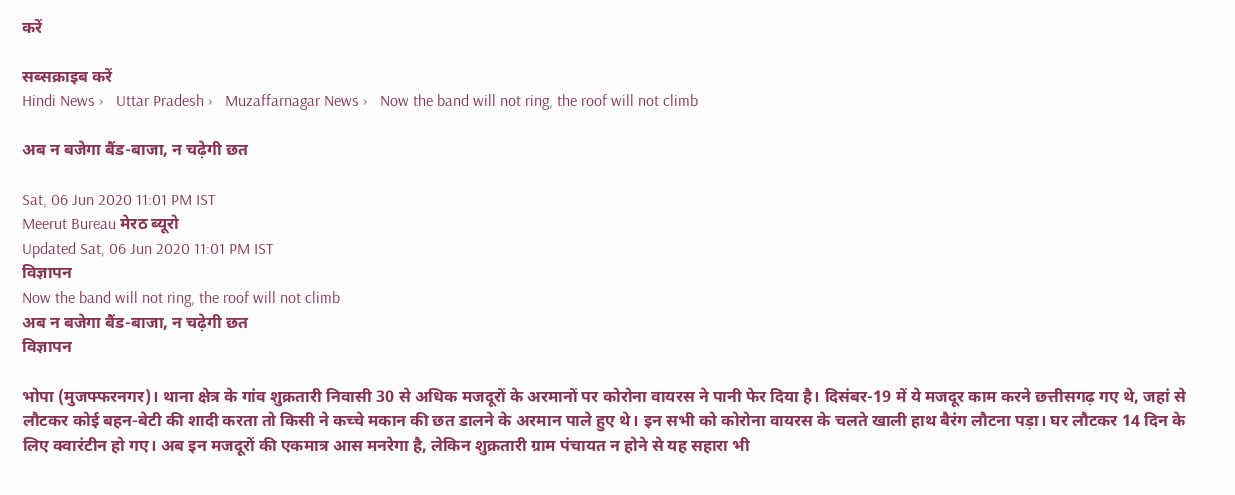करें

सब्सक्राइब करें
Hindi News ›   Uttar Pradesh ›   Muzaffarnagar News ›   Now the band will not ring, the roof will not climb

अब न बजेगा बैंड-बाजा, न चढ़ेगी छत

Sat, 06 Jun 2020 11:01 PM IST
Meerut Bureau मेरठ ब्यूरो
Updated Sat, 06 Jun 2020 11:01 PM IST
विज्ञापन
Now the band will not ring, the roof will not climb
अब न बजेगा बैंड-बाजा, न चढ़ेगी छत
विज्ञापन

भोपा (मुजफ्फरनगर)। थाना क्षेत्र के गांव शुक्रतारी निवासी 30 से अधिक मजदूरों के अरमानों पर कोरोना वायरस ने पानी फेर दिया है। दिसंबर-19 में ये मजदूर काम करने छत्तीसगढ़ गए थे, जहां से लौटकर कोई बहन-बेटी की शादी करता तो किसी ने कच्चे मकान की छत डालने के अरमान पाले हुए थे। इन सभी को कोरोना वायरस के चलते खाली हाथ बैरंग लौटना पड़ा। घर लौटकर 14 दिन के लिए क्वारंटीन हो गए। अब इन मजदूरों की एकमात्र आस मनरेगा है, लेकिन शुक्रतारी ग्राम पंचायत न होने से यह सहारा भी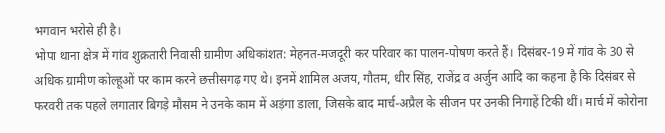भगवान भरोसे ही है।
भोपा थाना क्षेत्र में गांव शुक्रतारी निवासी ग्रामीण अधिकांशत: मेहनत-मजदूरी कर परिवार का पालन-पोषण करते हैं। दिसंबर-19 में गांव के 30 से अधिक ग्रामीण कोल्हूओं पर काम करने छत्तीसगढ़ गए थे। इनमें शामिल अजय, गौतम, धीर सिंह, राजेंद्र व अर्जुन आदि का कहना है कि दिसंबर से फरवरी तक पहले लगातार बिगड़े मौसम ने उनके काम में अड़ंगा डाला, जिसके बाद मार्च-अप्रैल के सीजन पर उनकी निगाहें टिकी थीं। मार्च में कोरोना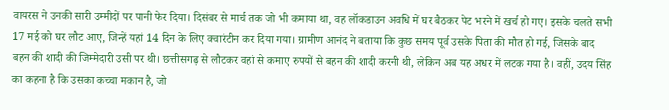वायरस ने उनकी सारी उम्मीदों पर पानी फेर दिया। दिसंबर से मार्च तक जो भी कमाया था, वह लॉकडाउन अवधि में घर बैठकर पेट भरने में खर्च हो गए। इसके चलते सभी 17 मई को घर लौट आए, जिन्हें यहां 14 दिन के लिए क्वारंटीन कर दिया गया। ग्रामीण आनंद ने बताया कि कुछ समय पूर्व उसके पिता की मौत हो गई, जिसके बाद बहन की शादी की जिम्मेदारी उसी पर थी। छत्तीसगढ़ से लौटकर वहां से कमाए रुपयों से बहन की शादी करनी थी, लेकिन अब यह अधर में लटक गया है। वहीं, उदय सिंह का कहना है कि उसका कच्चा मकान है, जो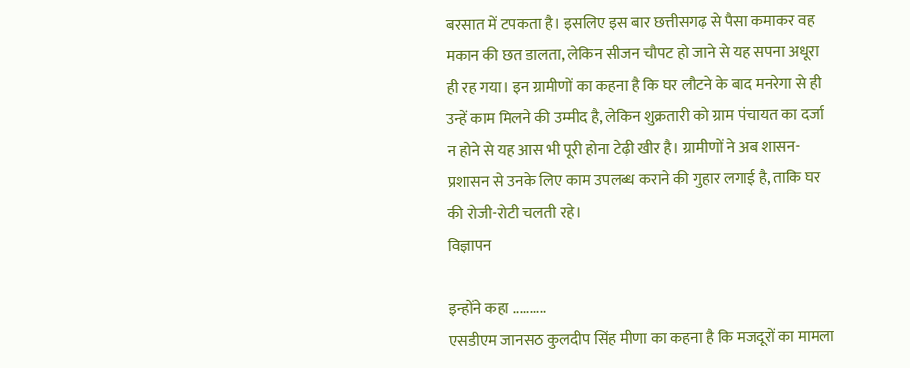बरसात में टपकता है। इसलिए इस बार छत्तीसगढ़ से पैसा कमाकर वह मकान की छत डालता, लेकिन सीजन चौपट हो जाने से यह सपना अधूरा ही रह गया। इन ग्रामीणों का कहना है कि घर लौटने के बाद मनरेगा से ही उन्हें काम मिलने की उम्मीद है, लेकिन शुक्रतारी को ग्राम पंचायत का दर्जा न होने से यह आस भी पूरी होना टेढ़ी खीर है। ग्रामीणों ने अब शासन-प्रशासन से उनके लिए काम उपलब्ध कराने की गुहार लगाई है, ताकि घर की रोजी-रोटी चलती रहे।
विज्ञापन

इन्होंने कहा ..........
एसडीएम जानसठ कुलदीप सिंह मीणा का कहना है कि मजदूरों का मामला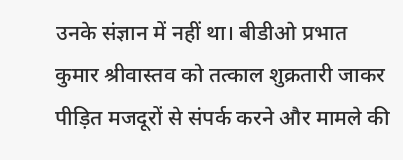उनके संज्ञान में नहीं था। बीडीओ प्रभात कुमार श्रीवास्तव को तत्काल शुक्रतारी जाकर पीड़ित मजदूरों से संपर्क करने और मामले की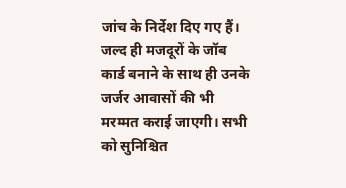जांच के निर्देश दिए गए हैं। जल्द ही मजदूरों के जॉब कार्ड बनाने के साथ ही उनके जर्जर आवासों की भी मरम्मत कराई जाएगी। सभी को सुनिश्चित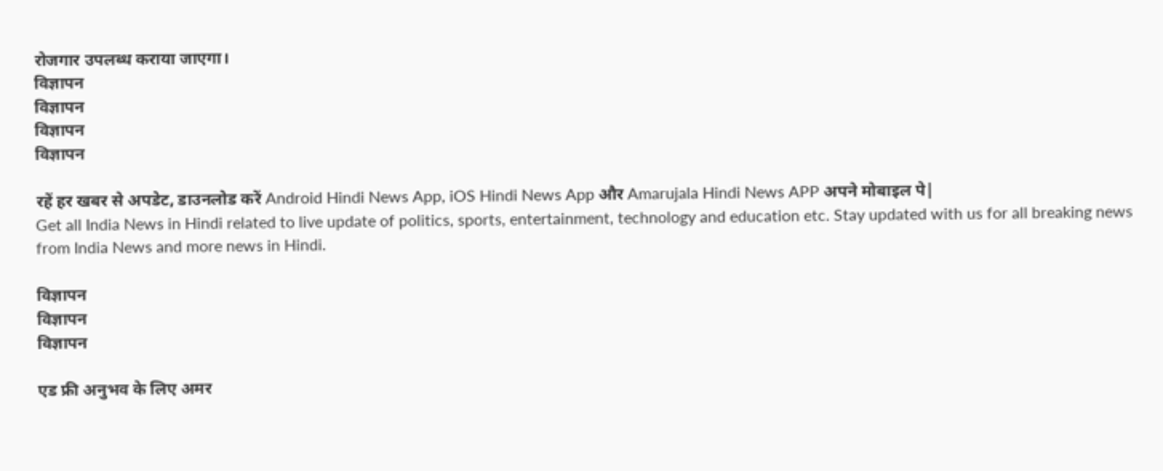रोजगार उपलब्ध कराया जाएगा।
विज्ञापन
विज्ञापन
विज्ञापन
विज्ञापन

रहें हर खबर से अपडेट, डाउनलोड करें Android Hindi News App, iOS Hindi News App और Amarujala Hindi News APP अपने मोबाइल पे|
Get all India News in Hindi related to live update of politics, sports, entertainment, technology and education etc. Stay updated with us for all breaking news from India News and more news in Hindi.

विज्ञापन
विज्ञापन
विज्ञापन

एड फ्री अनुभव के लिए अमर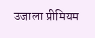उजाला प्रीमियम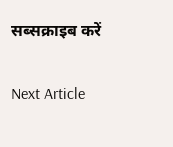सब्सक्राइब करें

Next Article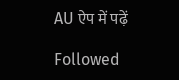AU ऐप में पढ़ें

Followed